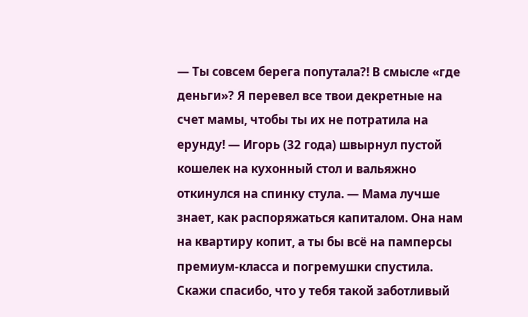— Ты совсем берега попутала?! В смысле «где деньги»? Я перевел все твои декретные на счет мамы, чтобы ты их не потратила на ерунду! — Игорь (32 года) швырнул пустой кошелек на кухонный стол и вальяжно откинулся на спинку стула. — Мама лучше знает, как распоряжаться капиталом. Она нам на квартиру копит, а ты бы всё на памперсы премиум-класса и погремушки спустила. Скажи спасибо, что у тебя такой заботливый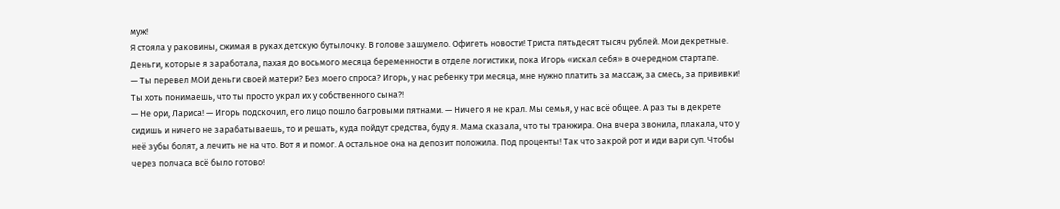муж!
Я стояла у раковины, сжимая в руках детскую бутылочку. В голове зашумело. Офигеть новости! Триста пятьдесят тысяч рублей. Мои декретные. Деньги, которые я заработала, пахая до восьмого месяца беременности в отделе логистики, пока Игорь «искал себя» в очередном стартапе.
— Ты перевел МОИ деньги своей матери? Без моего спроса? Игорь, у нас ребенку три месяца, мне нужно платить за массаж, за смесь, за прививки! Ты хоть понимаешь, что ты просто украл их у собственного сына?!
— Не ори, Лариса! — Игорь подскочил, его лицо пошло багровыми пятнами. — Ничего я не крал. Мы семья, у нас всё общее. А раз ты в декрете сидишь и ничего не зарабатываешь, то и решать, куда пойдут средства, буду я. Мама сказала, что ты транжира. Она вчера звонила, плакала, что у неё зубы болят, а лечить не на что. Вот я и помог. А остальное она на депозит положила. Под проценты! Так что закрой рот и иди вари суп. Чтобы через полчаса всё было готово!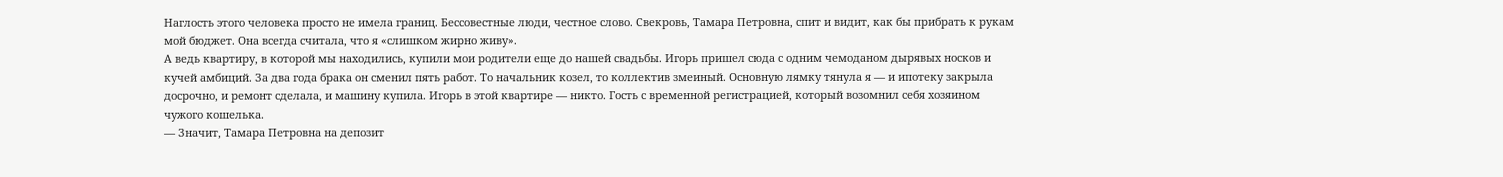Наглость этого человека просто не имела границ. Бессовестные люди, честное слово. Свекровь, Тамара Петровна, спит и видит, как бы прибрать к рукам мой бюджет. Она всегда считала, что я «слишком жирно живу».
А ведь квартиру, в которой мы находились, купили мои родители еще до нашей свадьбы. Игорь пришел сюда с одним чемоданом дырявых носков и кучей амбиций. За два года брака он сменил пять работ. То начальник козел, то коллектив змеиный. Основную лямку тянула я — и ипотеку закрыла досрочно, и ремонт сделала, и машину купила. Игорь в этой квартире — никто. Гость с временной регистрацией, который возомнил себя хозяином чужого кошелька.
— Значит, Тамара Петровна на депозит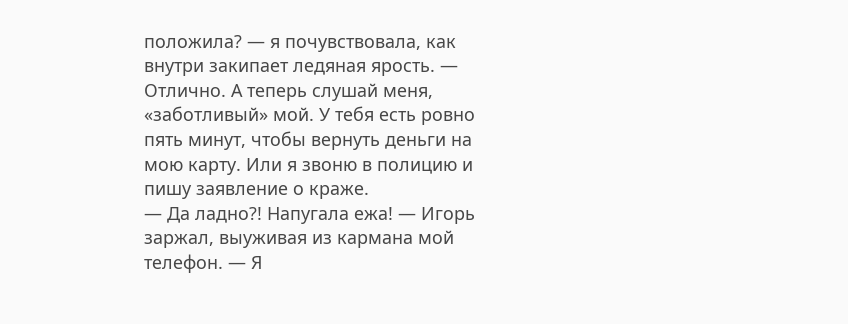положила? — я почувствовала, как внутри закипает ледяная ярость. — Отлично. А теперь слушай меня, «заботливый» мой. У тебя есть ровно пять минут, чтобы вернуть деньги на мою карту. Или я звоню в полицию и пишу заявление о краже.
— Да ладно?! Напугала ежа! — Игорь заржал, выуживая из кармана мой телефон. — Я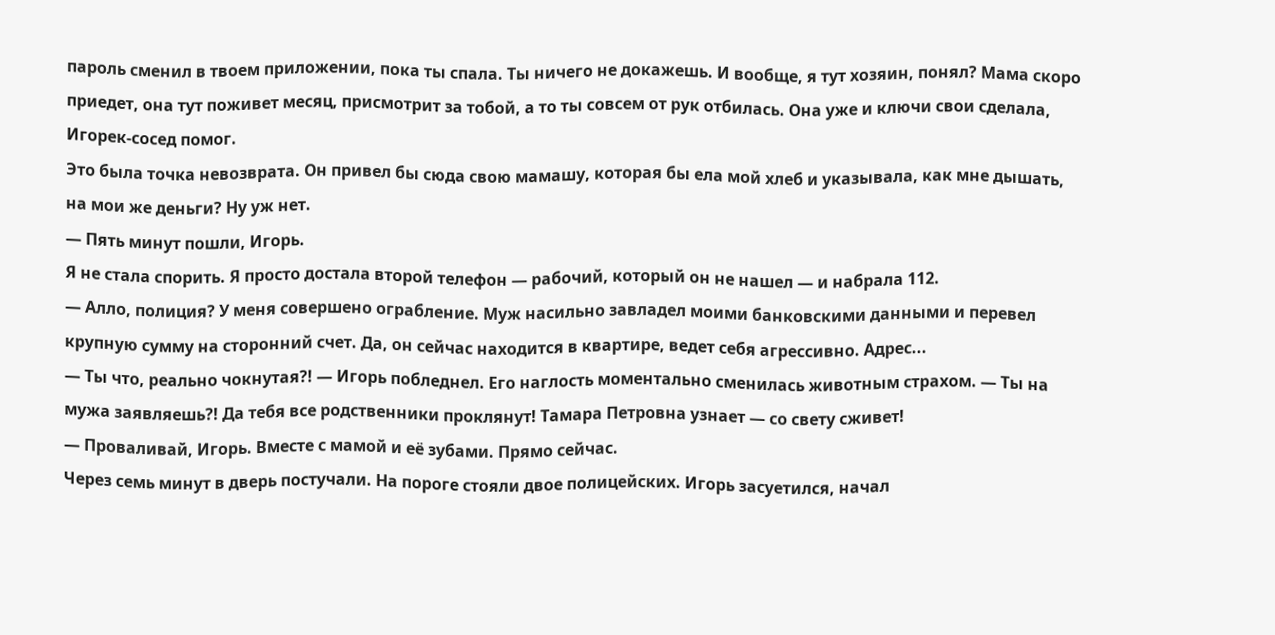пароль сменил в твоем приложении, пока ты спала. Ты ничего не докажешь. И вообще, я тут хозяин, понял? Мама скоро приедет, она тут поживет месяц, присмотрит за тобой, а то ты совсем от рук отбилась. Она уже и ключи свои сделала, Игорек-сосед помог.
Это была точка невозврата. Он привел бы сюда свою мамашу, которая бы ела мой хлеб и указывала, как мне дышать, на мои же деньги? Ну уж нет.
— Пять минут пошли, Игорь.
Я не стала спорить. Я просто достала второй телефон — рабочий, который он не нашел — и набрала 112.
— Алло, полиция? У меня совершено ограбление. Муж насильно завладел моими банковскими данными и перевел крупную сумму на сторонний счет. Да, он сейчас находится в квартире, ведет себя агрессивно. Адрес...
— Ты что, реально чокнутая?! — Игорь побледнел. Его наглость моментально сменилась животным страхом. — Ты на мужа заявляешь?! Да тебя все родственники проклянут! Тамара Петровна узнает — со свету сживет!
— Проваливай, Игорь. Вместе с мамой и её зубами. Прямо сейчас.
Через семь минут в дверь постучали. На пороге стояли двое полицейских. Игорь засуетился, начал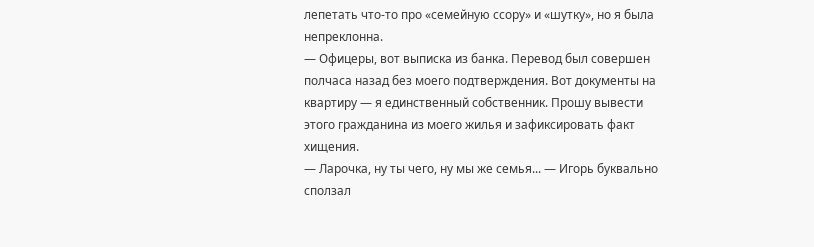лепетать что-то про «семейную ссору» и «шутку», но я была непреклонна.
— Офицеры, вот выписка из банка. Перевод был совершен полчаса назад без моего подтверждения. Вот документы на квартиру — я единственный собственник. Прошу вывести этого гражданина из моего жилья и зафиксировать факт хищения.
— Ларочка, ну ты чего, ну мы же семья... — Игорь буквально сползал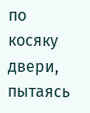по косяку двери, пытаясь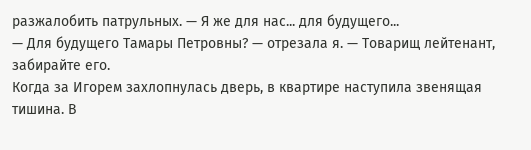разжалобить патрульных. — Я же для нас... для будущего...
— Для будущего Тамары Петровны? — отрезала я. — Товарищ лейтенант, забирайте его.
Когда за Игорем захлопнулась дверь, в квартире наступила звенящая тишина. В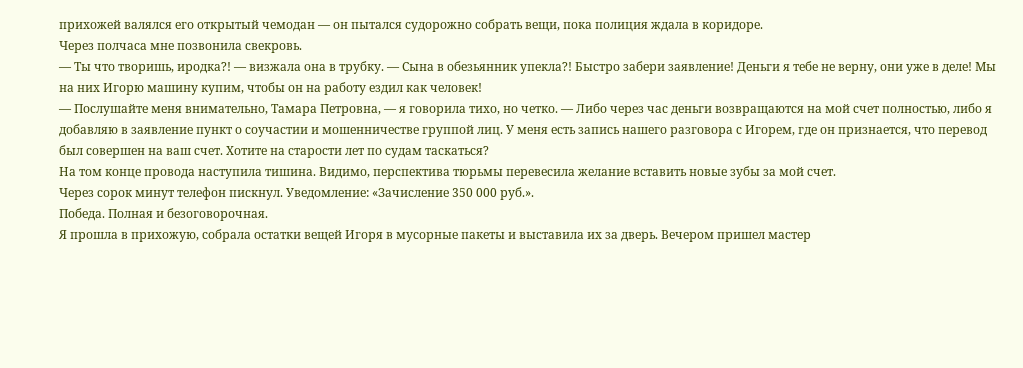прихожей валялся его открытый чемодан — он пытался судорожно собрать вещи, пока полиция ждала в коридоре.
Через полчаса мне позвонила свекровь.
— Ты что творишь, иродка?! — визжала она в трубку. — Сына в обезьянник упекла?! Быстро забери заявление! Деньги я тебе не верну, они уже в деле! Мы на них Игорю машину купим, чтобы он на работу ездил как человек!
— Послушайте меня внимательно, Тамара Петровна, — я говорила тихо, но четко. — Либо через час деньги возвращаются на мой счет полностью, либо я добавляю в заявление пункт о соучастии и мошенничестве группой лиц. У меня есть запись нашего разговора с Игорем, где он признается, что перевод был совершен на ваш счет. Хотите на старости лет по судам таскаться?
На том конце провода наступила тишина. Видимо, перспектива тюрьмы перевесила желание вставить новые зубы за мой счет.
Через сорок минут телефон пискнул. Уведомление: «Зачисление 350 000 руб.».
Победа. Полная и безоговорочная.
Я прошла в прихожую, собрала остатки вещей Игоря в мусорные пакеты и выставила их за дверь. Вечером пришел мастер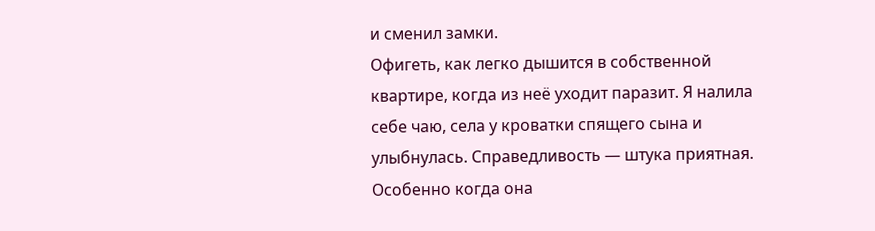и сменил замки.
Офигеть, как легко дышится в собственной квартире, когда из неё уходит паразит. Я налила себе чаю, села у кроватки спящего сына и улыбнулась. Справедливость — штука приятная. Особенно когда она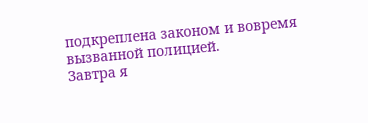подкреплена законом и вовремя вызванной полицией.
Завтра я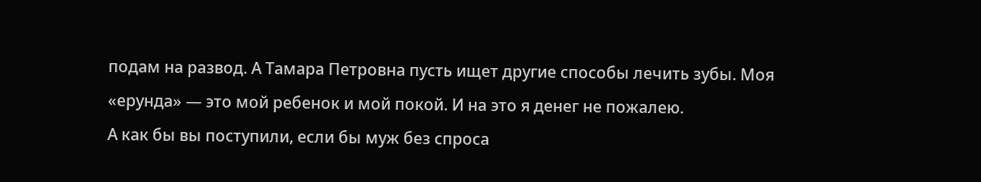подам на развод. А Тамара Петровна пусть ищет другие способы лечить зубы. Моя «ерунда» — это мой ребенок и мой покой. И на это я денег не пожалею.
А как бы вы поступили, если бы муж без спроса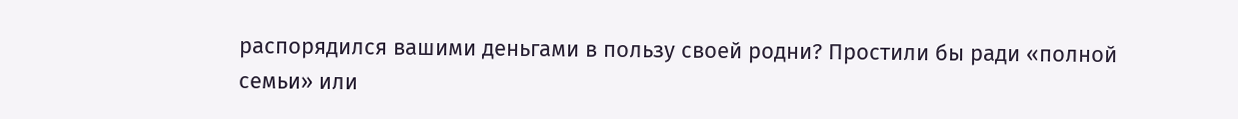распорядился вашими деньгами в пользу своей родни? Простили бы ради «полной семьи» или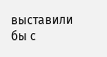выставили бы с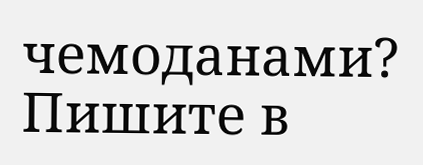чемоданами? Пишите в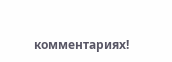комментариях!